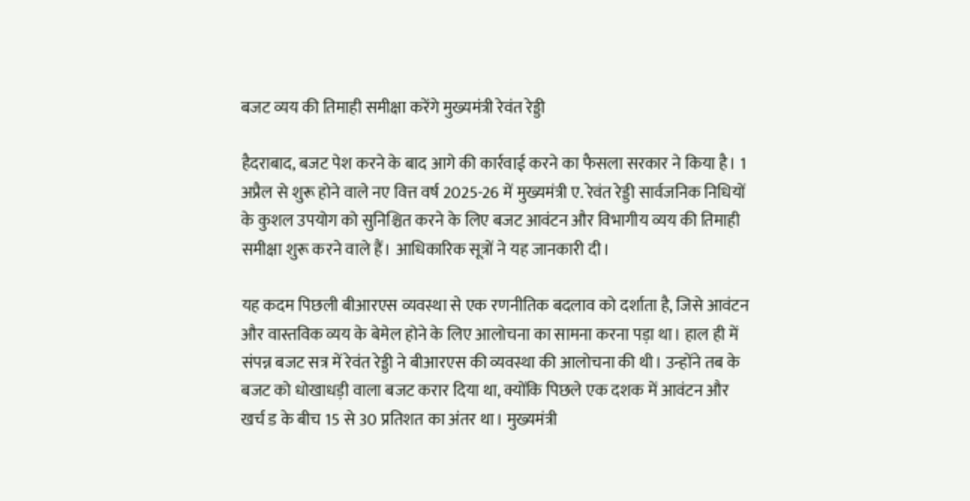बजट व्यय की तिमाही समीक्षा करेंगे मुख्यमंत्री रेवंत रेड्डी

हैदराबाद, बजट पेश करने के बाद आगे की कार्रवाई करने का फैसला सरकार ने किया है। 1 अप्रैल से शुरू होने वाले नए वित्त वर्ष 2025-26 में मुख्यमंत्री ए. रेवंत रेड्डी सार्वजनिक निधियों के कुशल उपयोग को सुनिश्चित करने के लिए बजट आवंटन और विभागीय व्यय की तिमाही समीक्षा शुरू करने वाले हैं। आधिकारिक सूत्रों ने यह जानकारी दी।

यह कदम पिछली बीआरएस व्यवस्था से एक रणनीतिक बदलाव को दर्शाता है, जिसे आवंटन और वास्तविक व्यय के बेमेल होने के लिए आलोचना का सामना करना पड़ा था। हाल ही में संपन्न बजट सत्र में रेवंत रेड्डी ने बीआरएस की व्यवस्था की आलोचना की थी। उन्होंने तब के बजट को धोखाधड़ी वाला बजट करार दिया था, क्योंकि पिछले एक दशक में आवंटन और खर्च ड के बीच 15 से 30 प्रतिशत का अंतर था। मुख्यमंत्री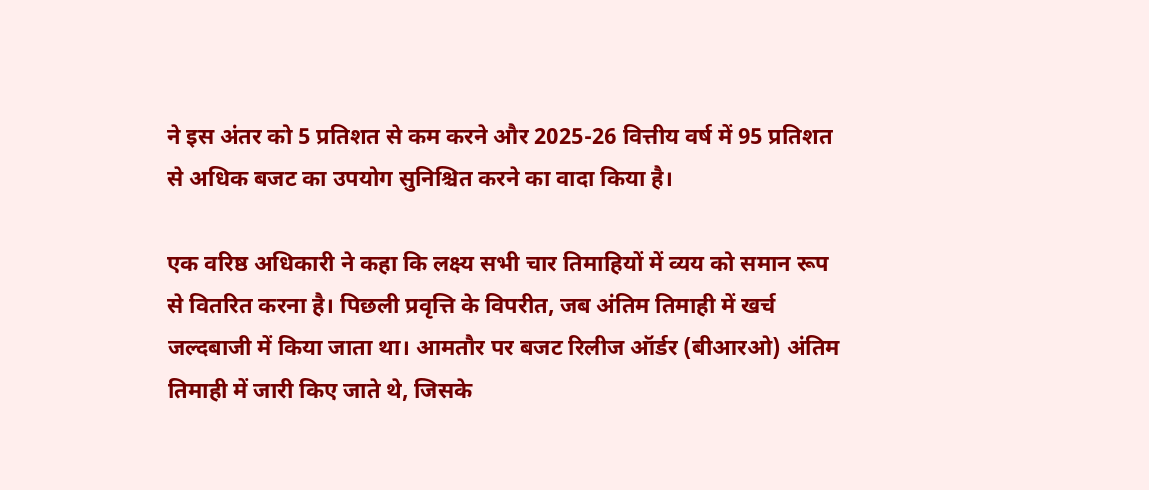ने इस अंतर को 5 प्रतिशत से कम करने और 2025-26 वित्तीय वर्ष में 95 प्रतिशत से अधिक बजट का उपयोग सुनिश्चित करने का वादा किया है।

एक वरिष्ठ अधिकारी ने कहा कि लक्ष्य सभी चार तिमाहियों में व्यय को समान रूप से वितरित करना है। पिछली प्रवृत्ति के विपरीत, जब अंतिम तिमाही में खर्च जल्दबाजी में किया जाता था। आमतौर पर बजट रिलीज ऑर्डर (बीआरओ) अंतिम तिमाही में जारी किए जाते थे, जिसके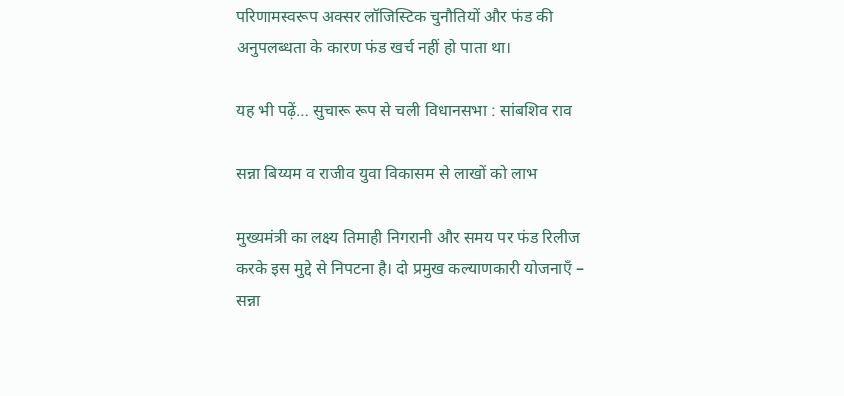परिणामस्वरूप अक्सर लॉजिस्टिक चुनौतियों और फंड की अनुपलब्धता के कारण फंड खर्च नहीं हो पाता था।

यह भी पढ़ें… सुचारू रूप से चली विधानसभा : सांबशिव राव

सन्ना बिय्यम व राजीव युवा विकासम से लाखों को लाभ

मुख्यमंत्री का लक्ष्य तिमाही निगरानी और समय पर फंड रिलीज करके इस मुद्दे से निपटना है। दो प्रमुख कल्याणकारी योजनाएँ – सन्ना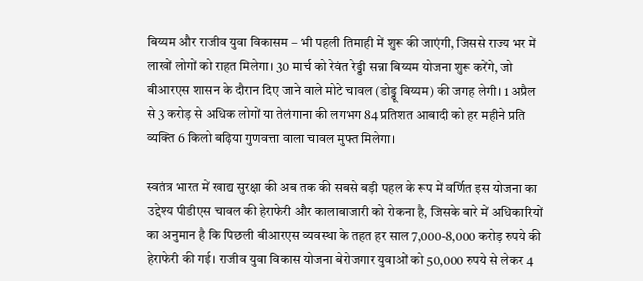बिय्यम और राजीव युवा विकासम – भी पहली तिमाही में शुरू की जाएंगी, जिससे राज्य भर में लाखों लोगों को राहत मिलेगा। 30 मार्च को रेवंत रेड्डी सन्ना बिय्यम योजना शुरू करेंगे, जो बीआरएस शासन के दौरान दिए जाने वाले मोटे चावल (डोड्डू बिय्यम) की जगह लेगी। 1 अप्रैल से 3 करोड़ से अधिक लोगों या तेलंगाना की लगभग 84 प्रतिशत आबादी को हर महीने प्रति व्यक्ति 6 किलो बढ़िया गुणवत्ता वाला चावल मुफ्त मिलेगा।

स्वतंत्र भारत में खाद्य सुरक्षा की अब तक की सबसे बड़ी पहल के रूप में वर्णित इस योजना का उद्देश्य पीडीएस चावल की हेराफेरी और कालाबाजारी को रोकना है, जिसके बारे में अधिकारियों का अनुमान है कि पिछली बीआरएस व्यवस्था के तहत हर साल 7,000-8,000 करोड़ रुपये की हेराफेरी की गई। राजीव युवा विकास योजना बेरोजगार युवाओं को 50,000 रुपये से लेकर 4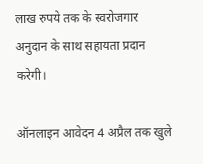लाख रुपये तक के स्वरोजगार अनुदान के साथ सहायता प्रदान करेगी।

ऑनलाइन आवेदन 4 अप्रैल तक खुले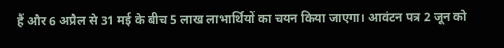हैं और 6 अप्रैल से 31 मई के बीच 5 लाख लाभार्थियों का चयन किया जाएगा। आवंटन पत्र 2 जून को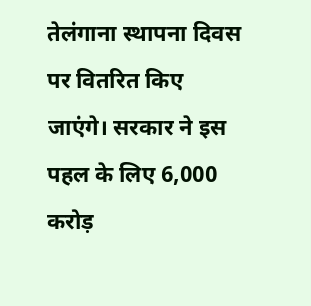तेलंगाना स्थापना दिवस पर वितरित किए जाएंगे। सरकार ने इस पहल के लिए 6,000 करोड़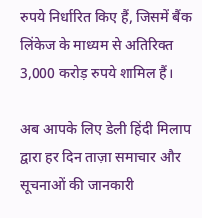रुपये निर्धारित किए हैं, जिसमें बैंक लिंकेज के माध्यम से अतिरिक्त 3,000 करोड़ रुपये शामिल हैं।

अब आपके लिए डेली हिंदी मिलाप द्वारा हर दिन ताज़ा समाचार और सूचनाओं की जानकारी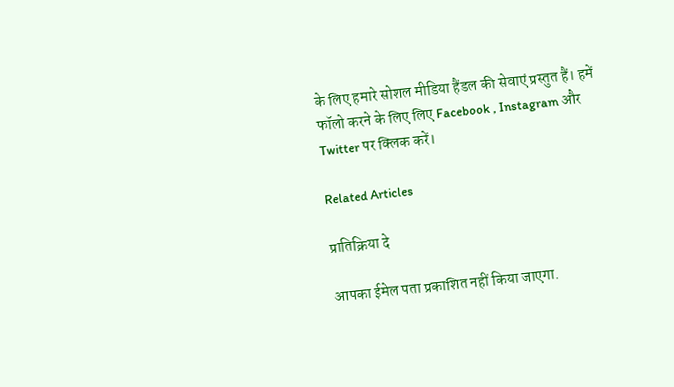के लिए हमारे सोशल मीडिया हैंडल की सेवाएं प्रस्तुत हैं। हमें फॉलो करने के लिए लिए Facebook , Instagram और Twitter पर क्लिक करें।

Related Articles

प्रातिक्रिया दे

आपका ईमेल पता प्रकाशित नहीं किया जाएगा.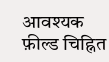आवश्यक फ़ील्ड चिह्नित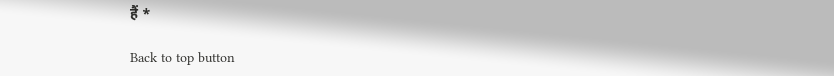हैं *

Back to top button